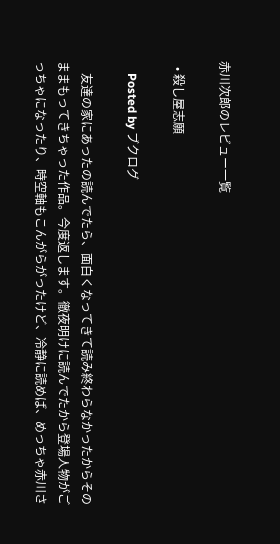赤川次郎のレビュー一覧

  • 殺し屋志願

    Posted by ブクログ

    友達の家にあったの読んでたら、面白くなってきて読み終わらなかったからそのままもってきちゃった作品。今度返します。徹夜明けに読んでたから登場人物がごっちゃになったり、時空軸もこんがらがったけど、冷静に読めば、めっちゃ赤川さ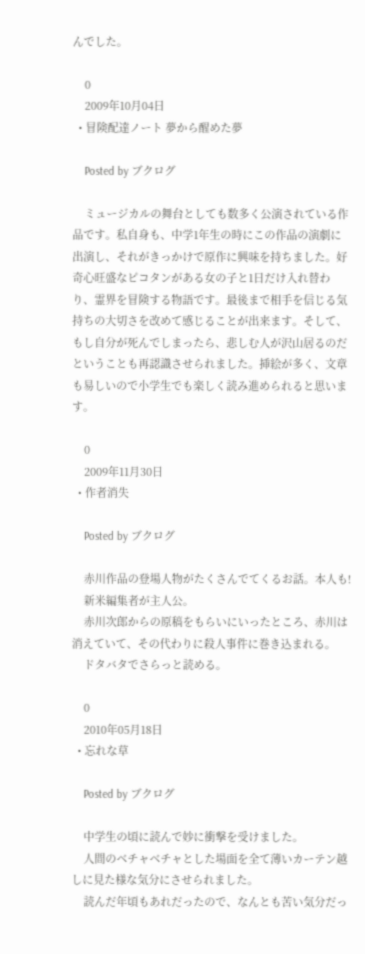んでした。

    0
    2009年10月04日
  • 冒険配達ノート 夢から醒めた夢

    Posted by ブクログ

    ミュージカルの舞台としても数多く公演されている作品です。私自身も、中学1年生の時にこの作品の演劇に出演し、それがきっかけで原作に興味を持ちました。好奇心旺盛なピコタンがある女の子と1日だけ入れ替わり、霊界を冒険する物語です。最後まで相手を信じる気持ちの大切さを改めて感じることが出来ます。そして、もし自分が死んでしまったら、悲しむ人が沢山居るのだということも再認識させられました。挿絵が多く、文章も易しいので小学生でも楽しく読み進められると思います。

    0
    2009年11月30日
  • 作者消失

    Posted by ブクログ

    赤川作品の登場人物がたくさんでてくるお話。本人も!
    新米編集者が主人公。
    赤川次郎からの原稿をもらいにいったところ、赤川は消えていて、その代わりに殺人事件に巻き込まれる。
    ドタバタでさらっと読める。

    0
    2010年05月18日
  • 忘れな草

    Posted by ブクログ

    中学生の頃に読んで妙に衝撃を受けました。
    人間のベチャベチャとした場面を全て薄いカーテン越しに見た様な気分にさせられました。
    読んだ年頃もあれだったので、なんとも苦い気分だっ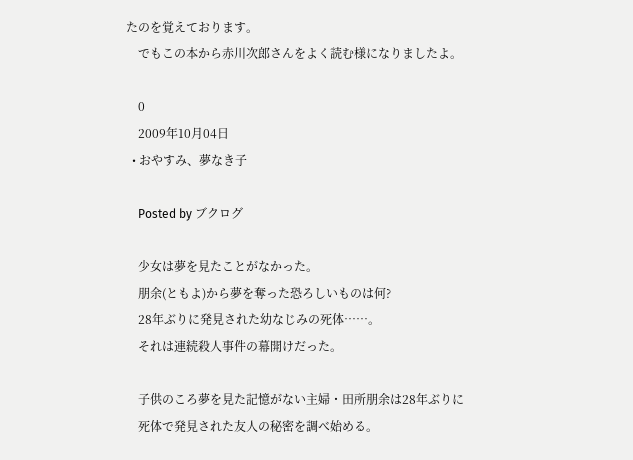たのを覚えております。
    でもこの本から赤川次郎さんをよく読む様になりましたよ。

    0
    2009年10月04日
  • おやすみ、夢なき子

    Posted by ブクログ

    少女は夢を見たことがなかった。
    朋余(ともよ)から夢を奪った恐ろしいものは何?
    28年ぶりに発見された幼なじみの死体……。
    それは連続殺人事件の幕開けだった。

    子供のころ夢を見た記憶がない主婦・田所朋余は28年ぶりに
    死体で発見された友人の秘密を調べ始める。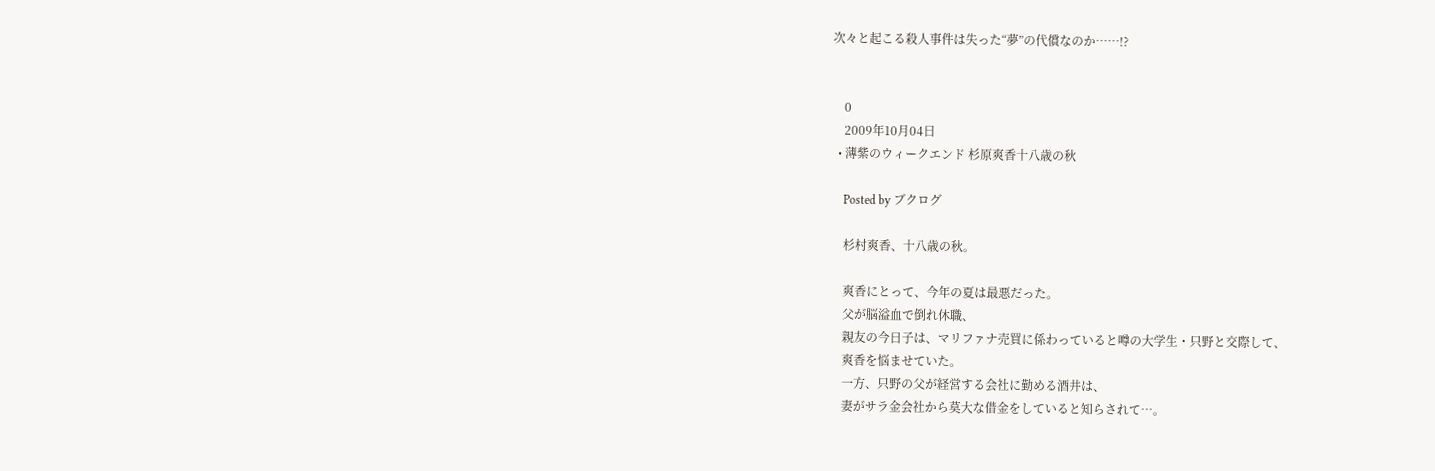次々と起こる殺人事件は失った“夢”の代償なのか……!?


    0
    2009年10月04日
  • 薄紫のウィークエンド 杉原爽香十八歳の秋

    Posted by ブクログ

    杉村爽香、十八歳の秋。

    爽香にとって、今年の夏は最悪だった。
    父が脳溢血で倒れ休職、
    親友の今日子は、マリファナ売買に係わっていると噂の大学生・只野と交際して、
    爽香を悩ませていた。
    一方、只野の父が経営する会社に勤める酒井は、
    妻がサラ金会社から莫大な借金をしていると知らされて…。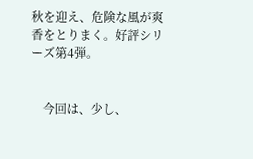秋を迎え、危険な風が爽香をとりまく。好評シリーズ第4弾。


    今回は、少し、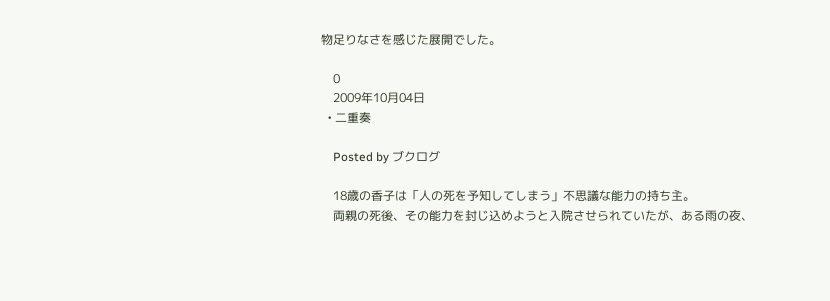物足りなさを感じた展開でした。

    0
    2009年10月04日
  • 二重奏

    Posted by ブクログ

    18歳の香子は「人の死を予知してしまう」不思議な能力の持ち主。
    両親の死後、その能力を封じ込めようと入院させられていたが、ある雨の夜、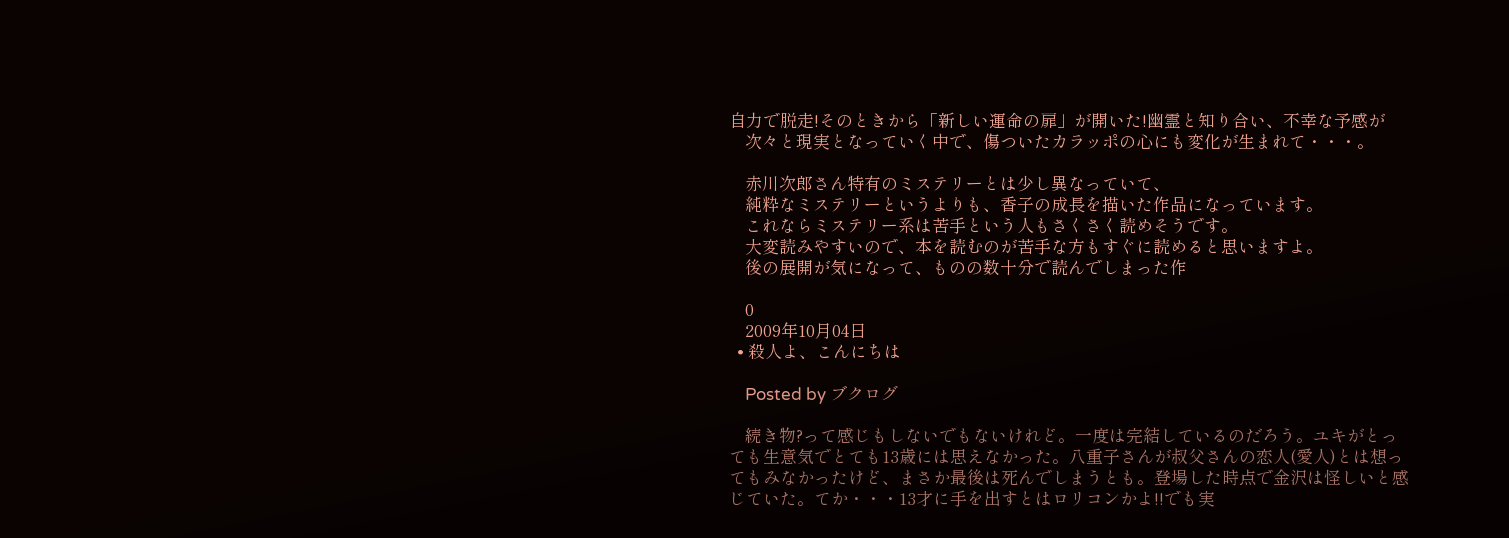自力で脱走!そのときから「新しい運命の扉」が開いた!幽霊と知り合い、不幸な予感が
    次々と現実となっていく中で、傷ついたカラッポの心にも変化が生まれて・・・。

    赤川次郎さん特有のミステリーとは少し異なっていて、
    純粋なミステリーというよりも、香子の成長を描いた作品になっています。
    これならミステリー系は苦手という人もさくさく読めそうです。
    大変読みやすいので、本を読むのが苦手な方もすぐに読めると思いますよ。
    後の展開が気になって、ものの数十分で読んでしまった作

    0
    2009年10月04日
  • 殺人よ、こんにちは

    Posted by ブクログ

    続き物?って感じもしないでもないけれど。一度は完結しているのだろう。ユキがとっても生意気でとても13歳には思えなかった。八重子さんが叔父さんの恋人(愛人)とは想ってもみなかったけど、まさか最後は死んでしまうとも。登場した時点で金沢は怪しいと感じていた。てか・・・13才に手を出すとはロリコンかよ!!でも実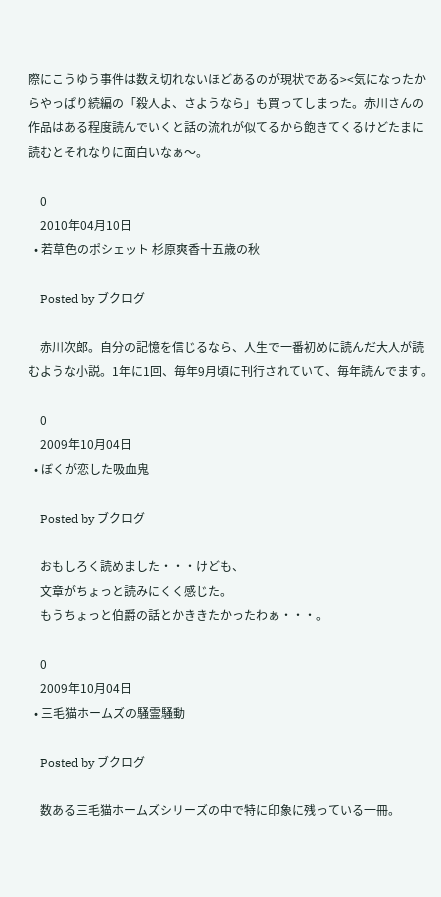際にこうゆう事件は数え切れないほどあるのが現状である><気になったからやっぱり続編の「殺人よ、さようなら」も買ってしまった。赤川さんの作品はある程度読んでいくと話の流れが似てるから飽きてくるけどたまに読むとそれなりに面白いなぁ〜。

    0
    2010年04月10日
  • 若草色のポシェット 杉原爽香十五歳の秋

    Posted by ブクログ

    赤川次郎。自分の記憶を信じるなら、人生で一番初めに読んだ大人が読むような小説。1年に1回、毎年9月頃に刊行されていて、毎年読んでます。

    0
    2009年10月04日
  • ぼくが恋した吸血鬼

    Posted by ブクログ

    おもしろく読めました・・・けども、
    文章がちょっと読みにくく感じた。
    もうちょっと伯爵の話とかききたかったわぁ・・・。

    0
    2009年10月04日
  • 三毛猫ホームズの騒霊騒動

    Posted by ブクログ

    数ある三毛猫ホームズシリーズの中で特に印象に残っている一冊。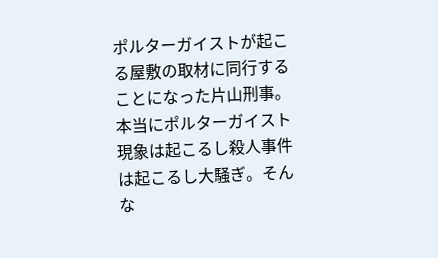ポルターガイストが起こる屋敷の取材に同行することになった片山刑事。本当にポルターガイスト現象は起こるし殺人事件は起こるし大騒ぎ。そんな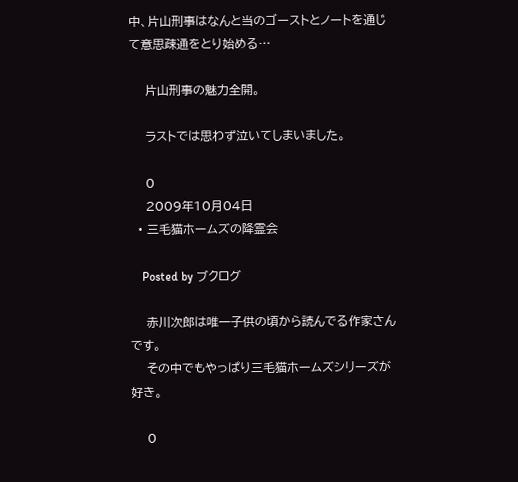中、片山刑事はなんと当のゴーストとノートを通じて意思疎通をとり始める…

    片山刑事の魅力全開。

    ラストでは思わず泣いてしまいました。

    0
    2009年10月04日
  • 三毛猫ホームズの降霊会

    Posted by ブクログ

    赤川次郎は唯一子供の頃から読んでる作家さんです。
    その中でもやっぱり三毛猫ホームズシリーズが好き。

    0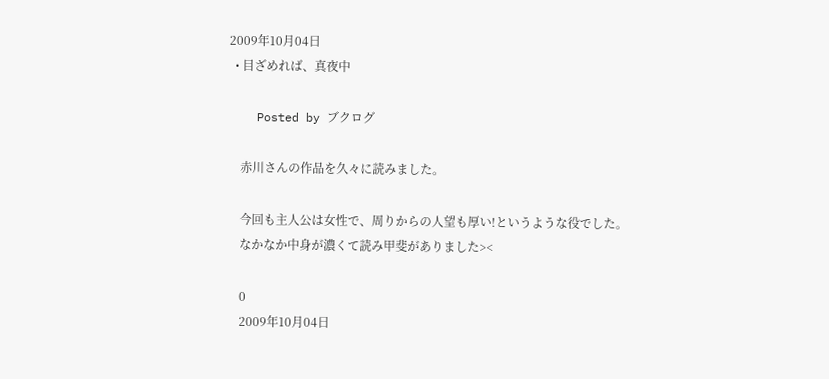2009年10月04日
  • 目ざめれば、真夜中

    Posted by ブクログ

    赤川さんの作品を久々に読みました。

    今回も主人公は女性で、周りからの人望も厚い!というような役でした。
    なかなか中身が濃くて読み甲斐がありました><

    0
    2009年10月04日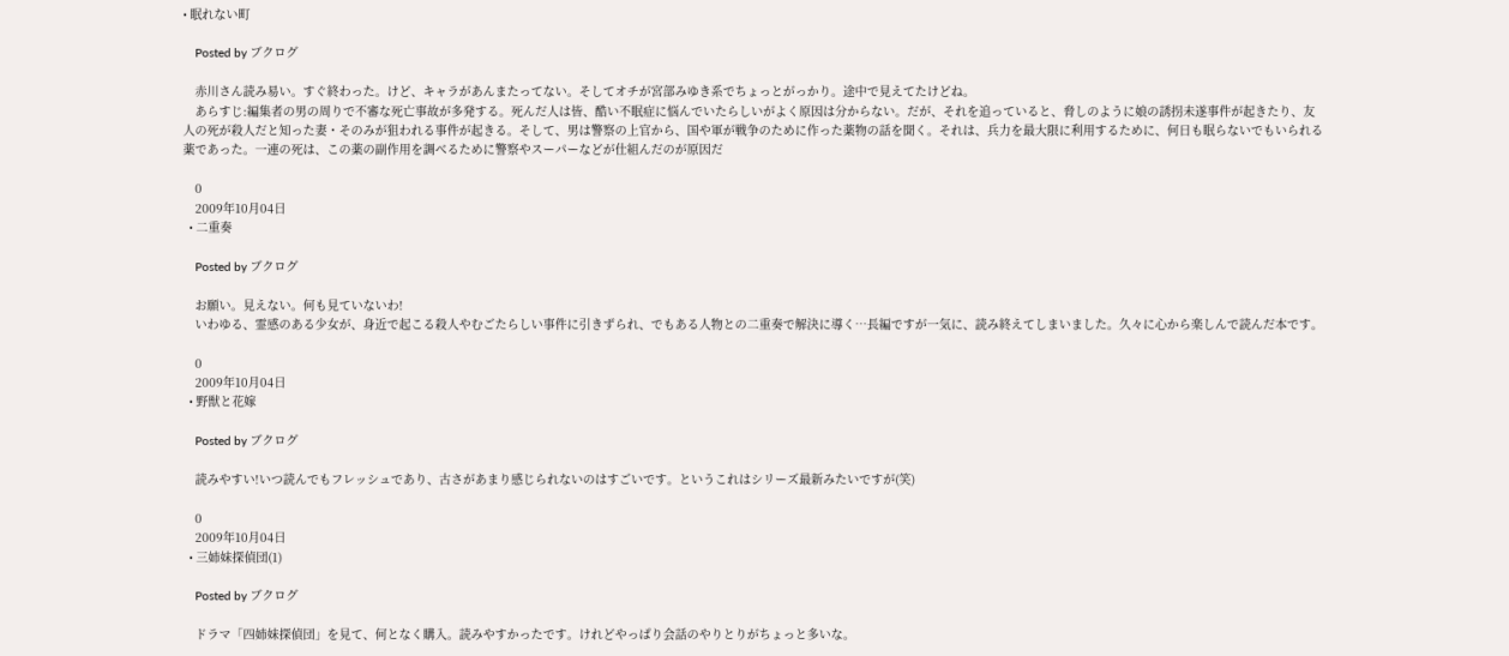• 眠れない町

    Posted by ブクログ

    赤川さん読み易い。すぐ終わった。けど、キャラがあんまたってない。そしてオチが宮部みゆき系でちょっとがっかり。途中で見えてたけどね。
    あらすじ:編集者の男の周りで不審な死亡事故が多発する。死んだ人は皆、酷い不眠症に悩んでいたらしいがよく原因は分からない。だが、それを追っていると、脅しのように娘の誘拐未遂事件が起きたり、友人の死が殺人だと知った妻・そのみが狙われる事件が起きる。そして、男は警察の上官から、国や軍が戦争のために作った薬物の話を聞く。それは、兵力を最大限に利用するために、何日も眠らないでもいられる薬であった。一連の死は、この薬の副作用を調べるために警察やスーパーなどが仕組んだのが原因だ

    0
    2009年10月04日
  • 二重奏

    Posted by ブクログ

    お願い。見えない。何も見ていないわ!
    いわゆる、霊感のある少女が、身近で起こる殺人やむごたらしい事件に引きずられ、でもある人物との二重奏で解決に導く…長編ですが一気に、読み終えてしまいました。久々に心から楽しんで読んだ本です。

    0
    2009年10月04日
  • 野獣と花嫁

    Posted by ブクログ

    読みやすい!いつ読んでもフレッシュであり、古さがあまり感じられないのはすごいです。というこれはシリーズ最新みたいですが(笑)

    0
    2009年10月04日
  • 三姉妹探偵団(1)

    Posted by ブクログ

    ドラマ「四姉妹探偵団」を見て、何となく購入。読みやすかったです。けれどやっぱり会話のやりとりがちょっと多いな。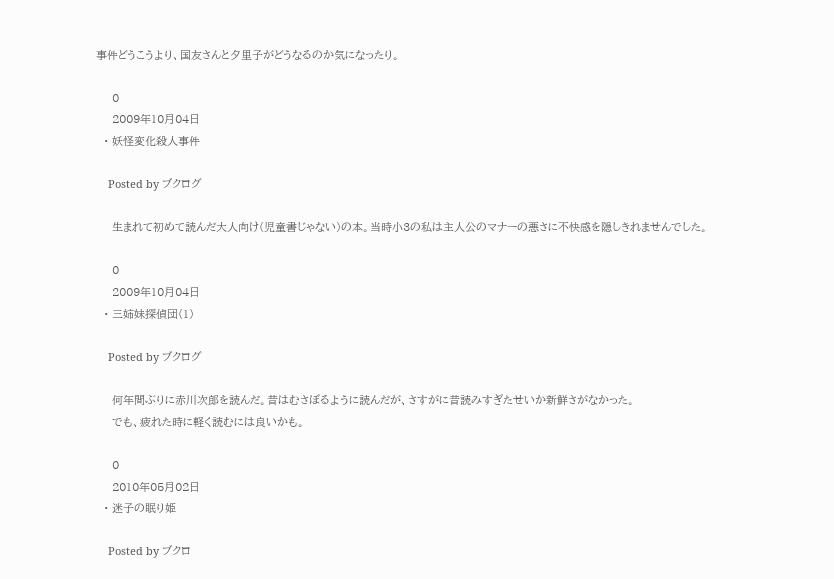事件どうこうより、国友さんと夕里子がどうなるのか気になったり。

    0
    2009年10月04日
  • 妖怪変化殺人事件

    Posted by ブクログ

    生まれて初めて読んだ大人向け(児童書じゃない)の本。当時小3の私は主人公のマナーの悪さに不快感を隠しきれませんでした。

    0
    2009年10月04日
  • 三姉妹探偵団(1)

    Posted by ブクログ

    何年間ぶりに赤川次郎を読んだ。昔はむさぼるように読んだが、さすがに昔読みすぎたせいか新鮮さがなかった。
    でも、疲れた時に軽く読むには良いかも。

    0
    2010年05月02日
  • 迷子の眠り姫

    Posted by ブクロ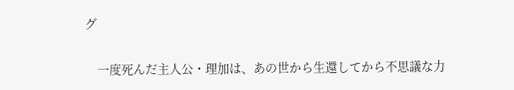グ

    一度死んだ主人公・理加は、あの世から生還してから不思議な力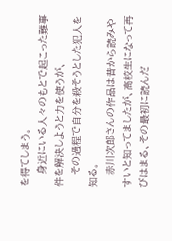を得てしまう。
    身近にいる人々のもとで起こった難事件を解決しようと力を使うが、
    その過程で自分を殺そうとした犯人を知る。
    赤川次郎さんの作品は昔から読みやすいと知ってましたが、高校生になって再びはまる、その最初に読んだ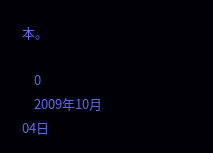本。

    0
    2009年10月04日